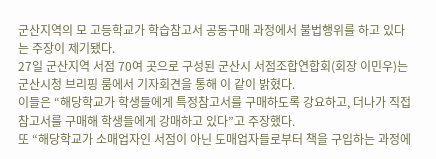군산지역의 모 고등학교가 학습참고서 공동구매 과정에서 불법행위를 하고 있다는 주장이 제기됐다.
27일 군산지역 서점 70여 곳으로 구성된 군산시 서점조합연합회(회장 이민우)는 군산시청 브리핑 룸에서 기자회견을 통해 이 같이 밝혔다.
이들은 “해당학교가 학생들에게 특정참고서를 구매하도록 강요하고, 더나가 직접 참고서를 구매해 학생들에게 강매하고 있다”고 주장했다.
또 “해당학교가 소매업자인 서점이 아닌 도매업자들로부터 책을 구입하는 과정에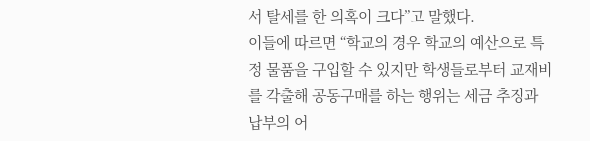서 탈세를 한 의혹이 크다”고 말했다.
이들에 따르면 “학교의 경우 학교의 예산으로 특정 물품을 구입할 수 있지만 학생들로부터 교재비를 각출해 공동구매를 하는 행위는 세금 추징과 납부의 어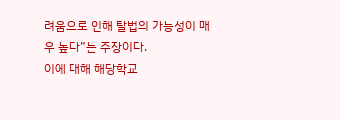려움으로 인해 탈법의 가능성이 매우 높다”는 주장이다.
이에 대해 해당학교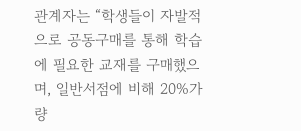관계자는 “학생들이 자발적으로 공동구매를 통해 학습에 필요한 교재를 구매했으며, 일반서점에 비해 20%가량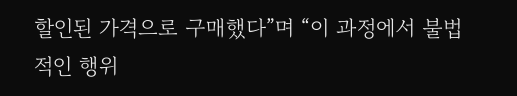할인된 가격으로 구매했다”며 “이 과정에서 불법적인 행위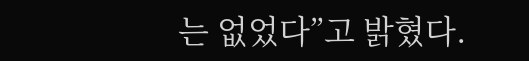는 없었다”고 밝혔다.